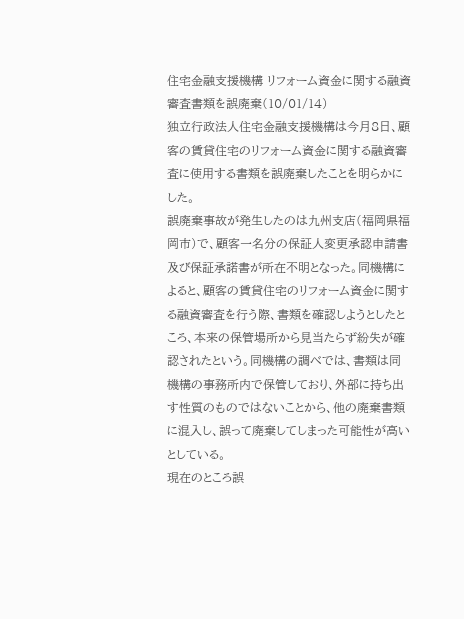住宅金融支援機構 リフォーム資金に関する融資審査書類を誤廃棄(10/01/14)
独立行政法人住宅金融支援機構は今月8日、顧客の賃貸住宅のリフォーム資金に関する融資審査に使用する書類を誤廃棄したことを明らかにした。
誤廃棄事故が発生したのは九州支店(福岡県福岡市)で、顧客一名分の保証人変更承認申請書及び保証承諾書が所在不明となった。同機構によると、顧客の賃貸住宅のリフォーム資金に関する融資審査を行う際、書類を確認しようとしたところ、本来の保管場所から見当たらず紛失が確認されたという。同機構の調べでは、書類は同機構の事務所内で保管しており、外部に持ち出す性質のものではないことから、他の廃棄書類に混入し、誤って廃棄してしまった可能性が高いとしている。
現在のところ誤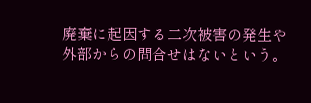廃棄に起因する二次被害の発生や外部からの問合せはないという。